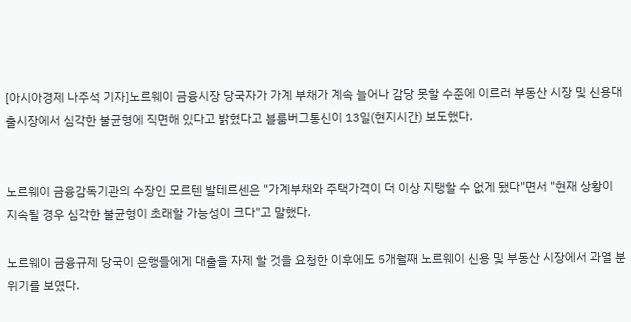[아시아경제 나주석 기자]노르웨이 금융시장 당국자가 가계 부채가 계속 늘어나 감당 못할 수준에 이르러 부동산 시장 및 신용대출시장에서 심각한 불균형에 직면해 있다고 밝혔다고 블룸버그통신이 13일(현지시간) 보도했다.


노르웨이 금융감독기관의 수장인 모르텐 발테르센은 "가계부채와 주택가격이 더 이상 지탱할 수 없게 됐다"면서 "현재 상황이 지속될 경우 심각한 불균형이 초래할 가능성이 크다"고 말했다.

노르웨이 금융규제 당국이 은행들에게 대출을 자제 할 것을 요청한 이후에도 5개월째 노르웨이 신용 및 부동산 시장에서 과열 분위기를 보였다.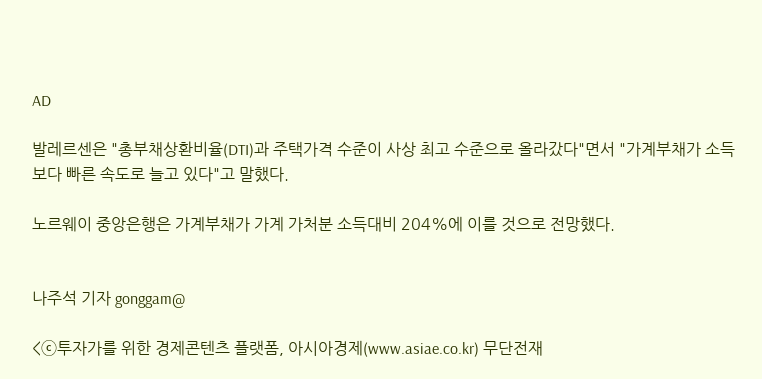AD

발레르센은 "총부채상환비율(DTI)과 주택가격 수준이 사상 최고 수준으로 올라갔다"면서 "가계부채가 소득보다 빠른 속도로 늘고 있다"고 말했다.

노르웨이 중앙은행은 가계부채가 가계 가처분 소득대비 204%에 이를 것으로 전망했다.


나주석 기자 gonggam@

<ⓒ투자가를 위한 경제콘텐츠 플랫폼, 아시아경제(www.asiae.co.kr) 무단전재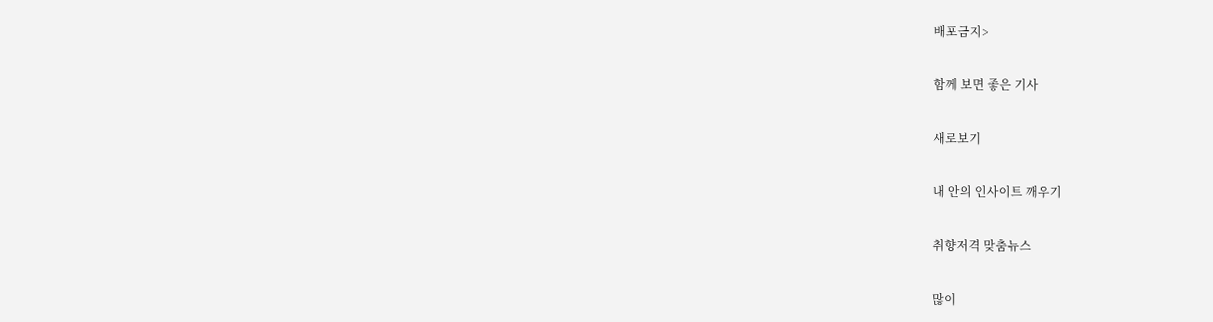배포금지>

함께 보면 좋은 기사

새로보기

내 안의 인사이트 깨우기

취향저격 맞춤뉴스

많이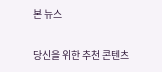본 뉴스

당신을 위한 추천 콘텐츠